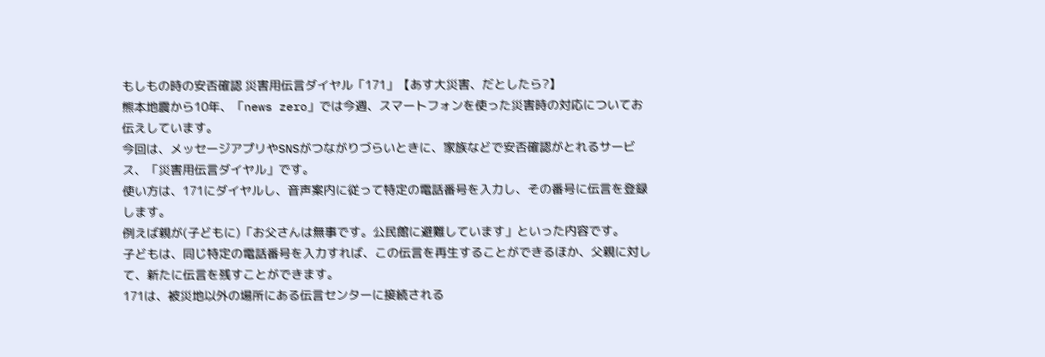もしもの時の安否確認 災害用伝言ダイヤル「171」【あす大災害、だとしたら?】
熊本地震から10年、「news zero」では今週、スマートフォンを使った災害時の対応についてお伝えしています。
今回は、メッセージアプリやSNSがつながりづらいときに、家族などで安否確認がとれるサービス、「災害用伝言ダイヤル」です。
使い方は、171にダイヤルし、音声案内に従って特定の電話番号を入力し、その番号に伝言を登録します。
例えば親が(子どもに)「お父さんは無事です。公民館に避難しています」といった内容です。
子どもは、同じ特定の電話番号を入力すれば、この伝言を再生することができるほか、父親に対して、新たに伝言を残すことができます。
171は、被災地以外の場所にある伝言センターに接続される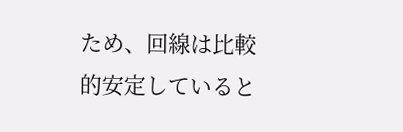ため、回線は比較的安定していると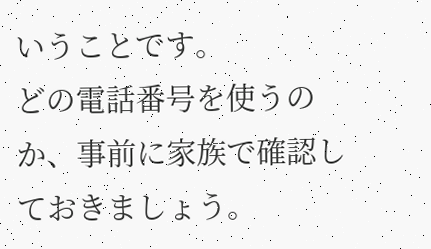いうことです。
どの電話番号を使うのか、事前に家族で確認しておきましょう。